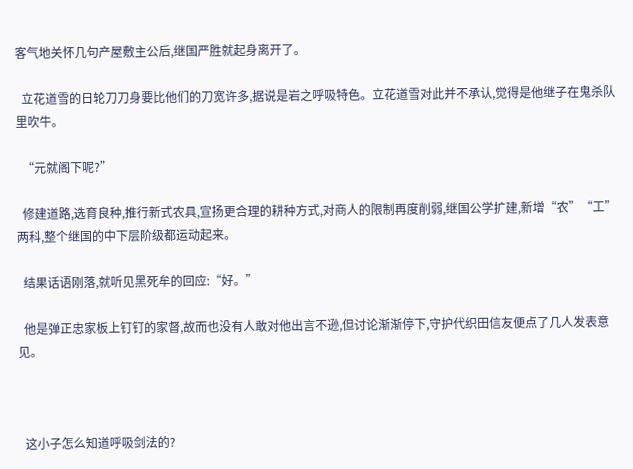客气地关怀几句产屋敷主公后,继国严胜就起身离开了。

  立花道雪的日轮刀刀身要比他们的刀宽许多,据说是岩之呼吸特色。立花道雪对此并不承认,觉得是他继子在鬼杀队里吹牛。

  “元就阁下呢?”

  修建道路,选育良种,推行新式农具,宣扬更合理的耕种方式,对商人的限制再度削弱,继国公学扩建,新增“农”“工”两科,整个继国的中下层阶级都运动起来。

  结果话语刚落,就听见黑死牟的回应:“好。”

  他是弹正忠家板上钉钉的家督,故而也没有人敢对他出言不逊,但讨论渐渐停下,守护代织田信友便点了几人发表意见。



  这小子怎么知道呼吸剑法的?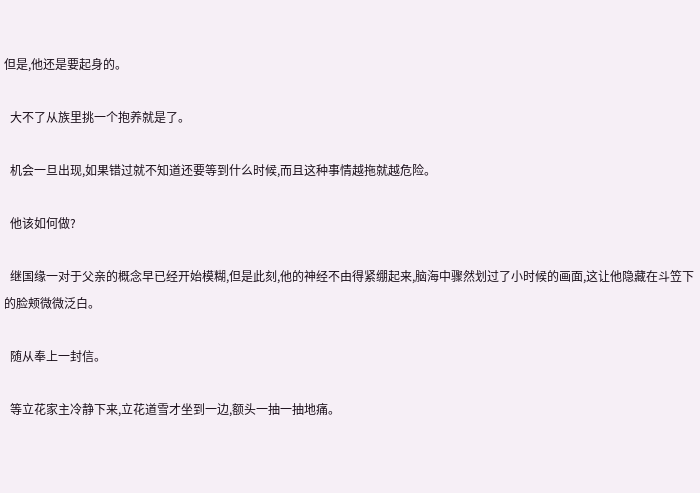但是,他还是要起身的。

  大不了从族里挑一个抱养就是了。

  机会一旦出现,如果错过就不知道还要等到什么时候,而且这种事情越拖就越危险。

  他该如何做?

  继国缘一对于父亲的概念早已经开始模糊,但是此刻,他的神经不由得紧绷起来,脑海中骤然划过了小时候的画面,这让他隐藏在斗笠下的脸颊微微泛白。

  随从奉上一封信。

  等立花家主冷静下来,立花道雪才坐到一边,额头一抽一抽地痛。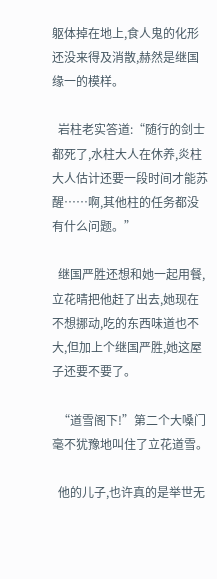躯体掉在地上,食人鬼的化形还没来得及消散,赫然是继国缘一的模样。

  岩柱老实答道:“随行的剑士都死了,水柱大人在休养,炎柱大人估计还要一段时间才能苏醒……啊,其他柱的任务都没有什么问题。”

  继国严胜还想和她一起用餐,立花晴把他赶了出去,她现在不想挪动,吃的东西味道也不大,但加上个继国严胜,她这屋子还要不要了。

  “道雪阁下!”第二个大嗓门毫不犹豫地叫住了立花道雪。

  他的儿子,也许真的是举世无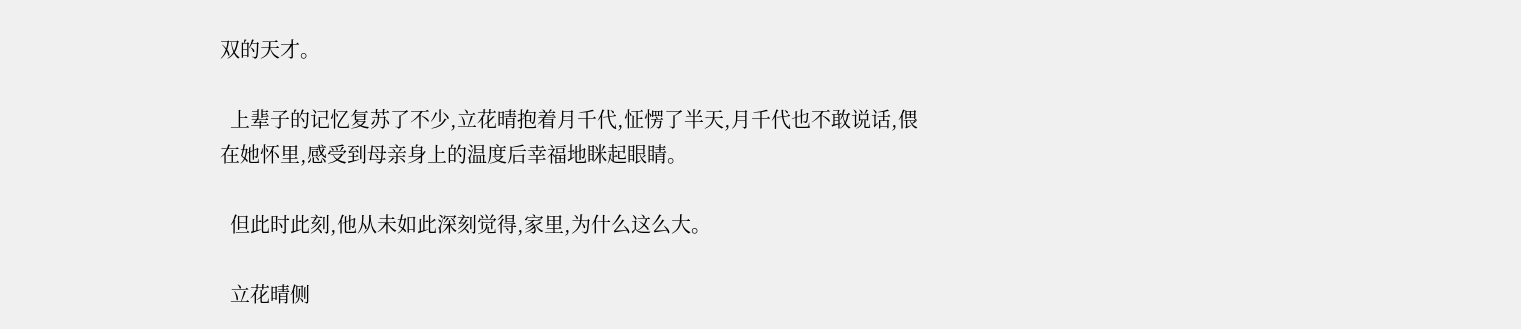双的天才。

  上辈子的记忆复苏了不少,立花晴抱着月千代,怔愣了半天,月千代也不敢说话,偎在她怀里,感受到母亲身上的温度后幸福地眯起眼睛。

  但此时此刻,他从未如此深刻觉得,家里,为什么这么大。

  立花晴侧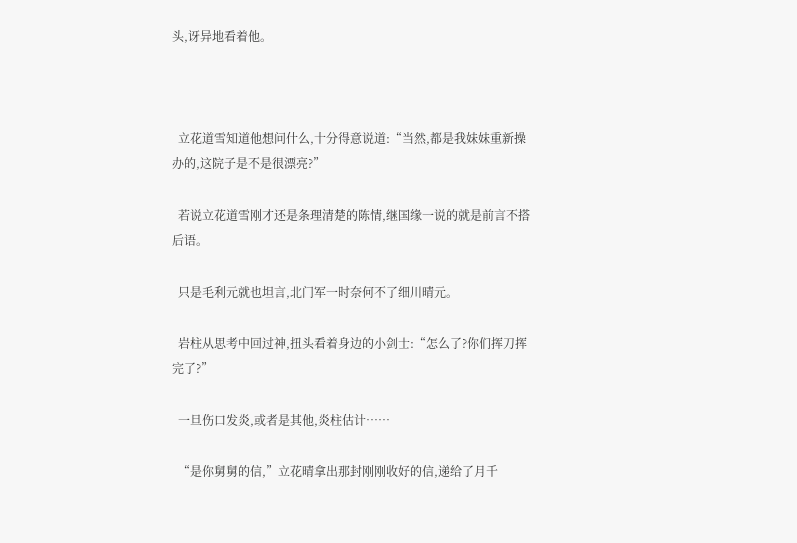头,讶异地看着他。



  立花道雪知道他想问什么,十分得意说道:“当然,都是我妹妹重新操办的,这院子是不是很漂亮?”

  若说立花道雪刚才还是条理清楚的陈情,继国缘一说的就是前言不搭后语。

  只是毛利元就也坦言,北门军一时奈何不了细川晴元。

  岩柱从思考中回过神,扭头看着身边的小剑士:“怎么了?你们挥刀挥完了?”

  一旦伤口发炎,或者是其他,炎柱估计……

  “是你舅舅的信,”立花晴拿出那封刚刚收好的信,递给了月千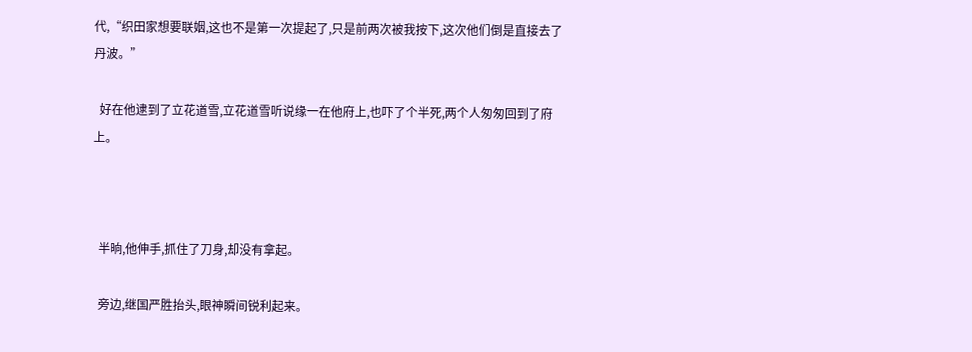代,“织田家想要联姻,这也不是第一次提起了,只是前两次被我按下,这次他们倒是直接去了丹波。”

  好在他逮到了立花道雪,立花道雪听说缘一在他府上,也吓了个半死,两个人匆匆回到了府上。



  半晌,他伸手,抓住了刀身,却没有拿起。

  旁边,继国严胜抬头,眼神瞬间锐利起来。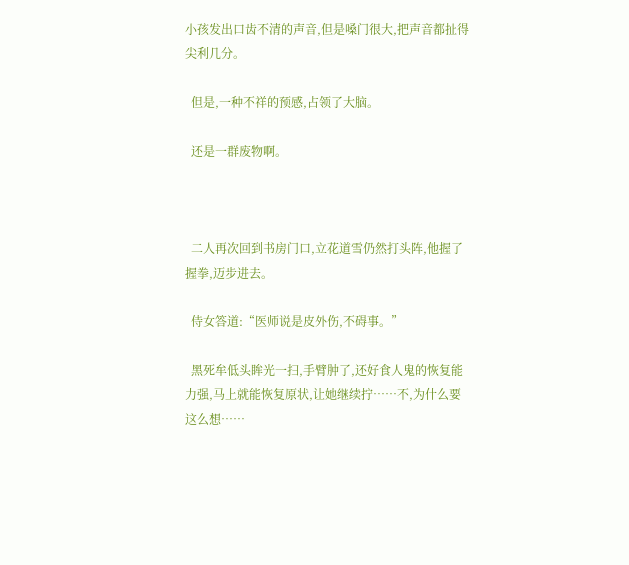小孩发出口齿不清的声音,但是嗓门很大,把声音都扯得尖利几分。

  但是,一种不祥的预感,占领了大脑。

  还是一群废物啊。



  二人再次回到书房门口,立花道雪仍然打头阵,他握了握拳,迈步进去。

  侍女答道:“医师说是皮外伤,不碍事。”

  黑死牟低头眸光一扫,手臂肿了,还好食人鬼的恢复能力强,马上就能恢复原状,让她继续拧……不,为什么要这么想……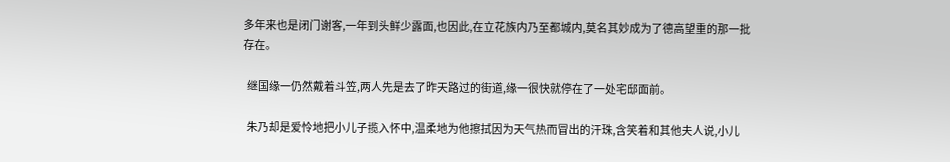多年来也是闭门谢客,一年到头鲜少露面,也因此,在立花族内乃至都城内,莫名其妙成为了德高望重的那一批存在。

  继国缘一仍然戴着斗笠,两人先是去了昨天路过的街道,缘一很快就停在了一处宅邸面前。

  朱乃却是爱怜地把小儿子揽入怀中,温柔地为他擦拭因为天气热而冒出的汗珠,含笑着和其他夫人说,小儿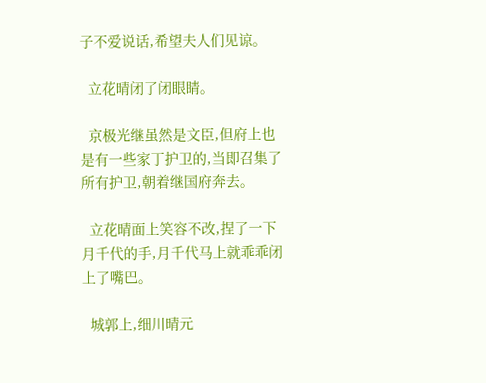子不爱说话,希望夫人们见谅。

  立花晴闭了闭眼睛。

  京极光继虽然是文臣,但府上也是有一些家丁护卫的,当即召集了所有护卫,朝着继国府奔去。

  立花晴面上笑容不改,捏了一下月千代的手,月千代马上就乖乖闭上了嘴巴。

  城郭上,细川晴元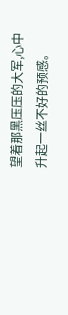望着那黑压压的大军,心中升起一丝不好的预感。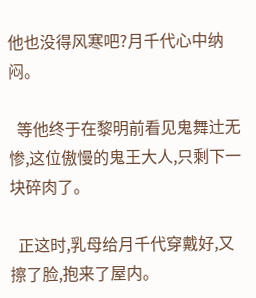他也没得风寒吧?月千代心中纳闷。

  等他终于在黎明前看见鬼舞辻无惨,这位傲慢的鬼王大人,只剩下一块碎肉了。

  正这时,乳母给月千代穿戴好,又擦了脸,抱来了屋内。